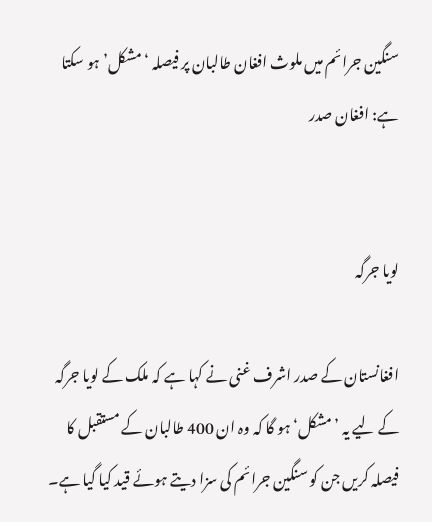سنگین جرائم میں ملوث افغان طالبان پر فیصلہ ‘مشکل’ ہو سکتا ہے: افغان صدر


لویا جرگہ

افغانستان کے صدر اشرف غنی نے کہا ہے کہ ملک کے لویا جرگہ کے لیے یہ ’مشکل‘ ہو گا کہ وہ ان 400 طالبان کے مستقبل کا فیصلہ کریں جن کو سنگین جرائم کی سزا دیتے ہوئے قید کیا گیا ہے۔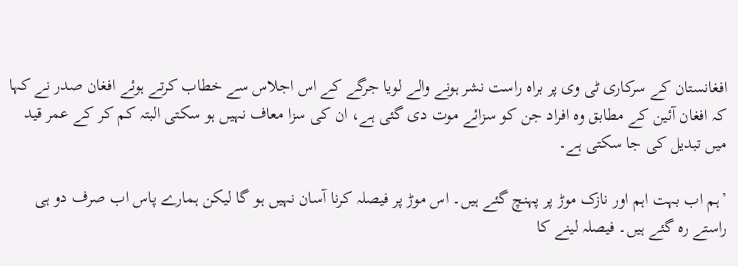افغانستان کے سرکاری ٹی وی پر براہ راست نشر ہونے والے لویا جرگے کے اس اجلاس سے خطاب کرتے ہوئے افغان صدر نے کہا کہ افغان آئین کے مطابق وہ افراد جن کو سزائے موت دی گئی ہے، ان کی سزا معاف نہیں ہو سکتی البتہ کم کر کے عمر قید میں تبدیل کی جا سکتی ہے۔

’ہم اب بہت اہم اور نازک موڑ پر پہنچ گئے ہیں۔ اس موڑ پر فیصلہ کرنا آسان نہیں ہو گا لیکن ہمارے پاس اب صرف دو ہی راستے رہ گئے ہیں۔ فیصلہ لینے کا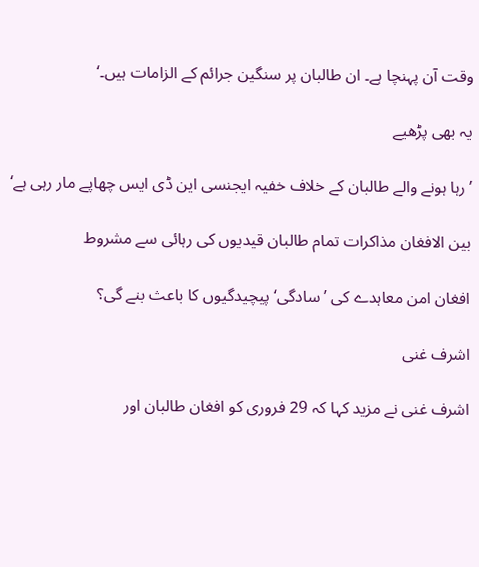وقت آن پہنچا ہے۔ ان طالبان پر سنگین جرائم کے الزامات ہیں۔‘

یہ بھی پڑھیے

’رہا ہونے والے طالبان کے خلاف خفیہ ایجنسی این ڈی ایس چھاپے مار رہی ہے‘

بین الافغان مذاکرات تمام طالبان قیدیوں کی رہائی سے مشروط

افغان امن معاہدے کی ’سادگی‘ پیچیدگیوں کا باعث بنے گی؟

اشرف غنی

اشرف غنی نے مزید کہا کہ 29 فروری کو افغان طالبان اور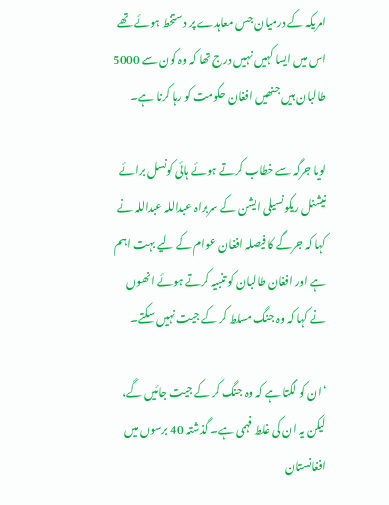امریکہ کے درمیان جس معاہدے پر دستخط ہوئے تھے اس میں ایسا کہیں نہیں درج تھا کہ وہ کون سے 5000 طالبان ہیں جنھیں افغان حکومت کو رہا کرنا ہے۔

لویا جرگہ سے خطاب کرتے ہوئے ہائی کونسل برائے نیشنل ریکونسیلی ایشن کے سربراہ عبداللہ عبداللہ نے کہا کہ جرگے کا فیصلہ افغان عوام کے لیے بہت اہم ہے اور افغان طالبان کو تنبیہ کرتے ہوئے انھوں نے کہا کہ وہ جنگ مسلط کر کے جیت نہیں سکتے۔

‘ان کو لگتا ہے کہ وہ جنگ کر کے جیت جائیں گے، لیکن یہ ان کی غلط فہمی ہے۔ گذشتہ 40 برسوں میں افغانستان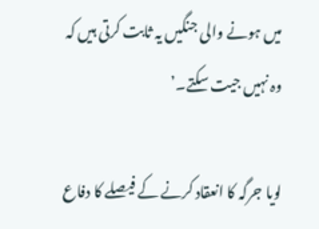میں ہونے والی جنگیں یہ ثابت کرتی ہیں کہ وہ نہیں جیت سکتے۔’

لویا جرگہ کا انعقاد کرنے کے فیصلے کا دفاع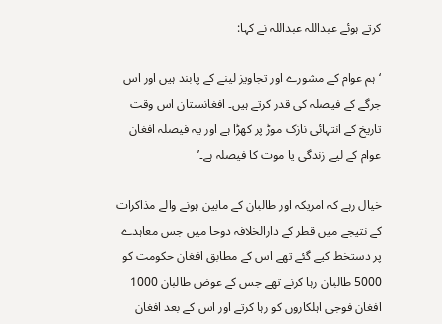کرتے ہوئے عبداللہ عبداللہ نے کہا:

‘ہم عوام کے مشورے اور تجاویز لینے کے پابند ہیں اور اس جرگے کے فیصلہ کی قدر کرتے ہیں۔ افغانستان اس وقت تاریخ کے انتہائی نازک موڑ پر کھڑا ہے اور یہ فیصلہ افغان عوام کے لیے زندگی یا موت کا فیصلہ ہے۔’

خیال رہے کہ امریکہ اور طالبان کے مابین ہونے والے مذاکرات کے نتیجے میں قطر کے دارالخلافہ دوحا میں جس معاہدے پر دستخط کیے گئے تھے اس کے مطابق افغان حکومت کو 5000 طالبان رہا کرنے تھے جس کے عوض طالبان 1000 افغان فوجی اہلکاروں کو رہا کرتے اور اس کے بعد افغان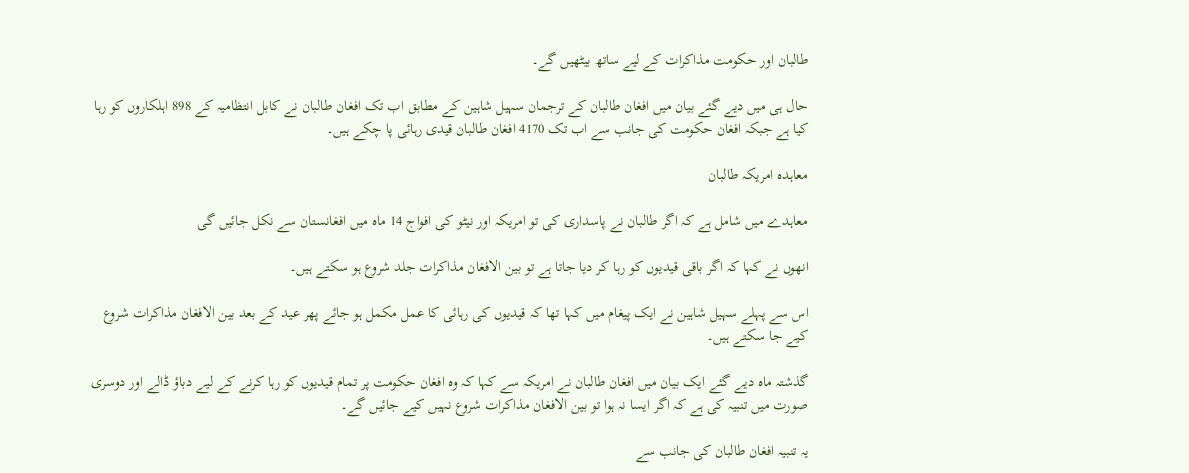طالبان اور حکومت مذاکرات کے لیے ساتھ بیٹھیں گے۔

حال ہی میں دیے گئے بیان میں افغان طالبان کے ترجمان سہیل شاہین کے مطابق اب تک افغان طالبان نے کابل انتظامیہ کے 898 اہلکاروں کو رہا کیا ہے جبکہ افغان حکومت کی جانب سے اب تک 4170 افغان طالبان قیدی رہائی پا چکے ہیں۔

معاہدہ امریکہ طالبان

معاہدے میں شامل ہے کہ اگر طالبان نے پاسداری کی تو امریکہ اور نیٹو کی افواج 14 ماہ میں افغانستان سے نکل جائیں گی

انھوں نے کہا کہ اگر باقی قیدیوں کو رہا کر دیا جاتا ہے تو بین الافغان مذاکرات جلد شروع ہو سکتے ہیں۔

اس سے پہلے سہیل شاہین نے ایک پیغام میں کہا تھا کہ قیدیوں کی رہائی کا عمل مکمل ہو جائے پھر عید کے بعد بین الافغان مذاکرات شروع کیے جا سکتے ہیں۔

گذشتہ ماہ دیے گئے ایک بیان میں افغان طالبان نے امریکہ سے کہا کہ وہ افغان حکومت پر تمام قیدیوں کو رہا کرنے کے لیے دباؤ ڈالے اور دوسری صورت میں تنبیہ کی ہے کہ اگر ایسا نہ ہوا تو بین الافغان مذاکرات شروع نہیں کیے جائیں گے۔

یہ تنبیہ افغان طالبان کی جانب سے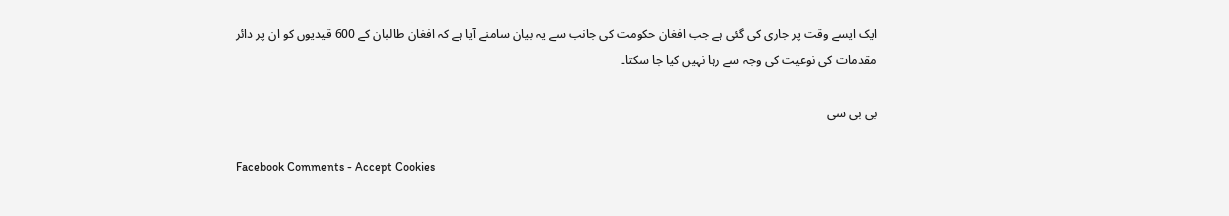ایک ایسے وقت پر جاری کی گئی ہے جب افغان حکومت کی جانب سے یہ بیان سامنے آیا ہے کہ افغان طالبان کے 600 قیدیوں کو ان پر دائر مقدمات کی نوعیت کی وجہ سے رہا نہیں کیا جا سکتا۔

بی بی سی

Facebook Comments - Accept Cookies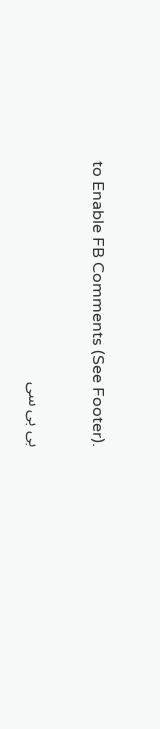to Enable FB Comments (See Footer).

بی بی سی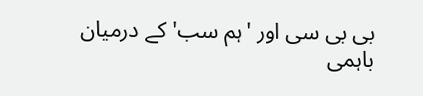بی بی سی اور 'ہم سب' کے درمیان باہمی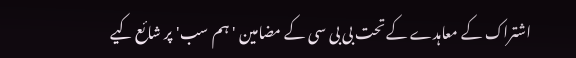اشتراک کے معاہدے کے تحت بی بی سی کے مضامین 'ہم سب' پر شائع کیے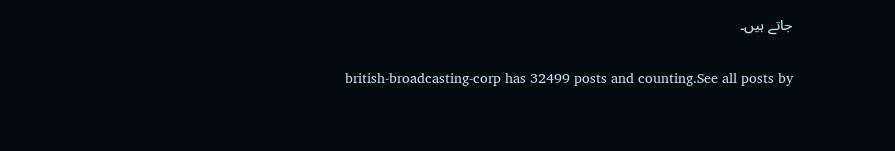جاتے ہیں۔

british-broadcasting-corp has 32499 posts and counting.See all posts by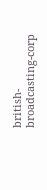british-broadcasting-corp